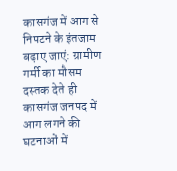कासगंज में आग से निपटने के इंतजाम बढ़ाए जाएं: ग्रामीण
गर्मी का मौसम दस्तक देते ही कासगंज जनपद में आग लगने की घटनाओं में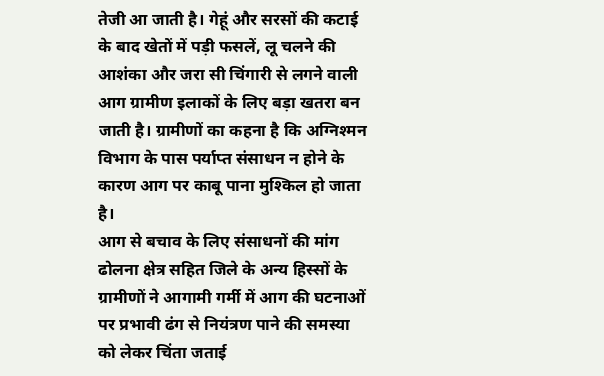तेजी आ जाती है। गेहूं और सरसों की कटाई के बाद खेतों में पड़ी फसलें, लू चलने की आशंका और जरा सी चिंगारी से लगने वाली आग ग्रामीण इलाकों के लिए बड़ा खतरा बन जाती है। ग्रामीणों का कहना है कि अग्निश्मन विभाग के पास पर्याप्त संसाधन न होने के कारण आग पर काबू पाना मुश्किल हो जाता है।
आग से बचाव के लिए संसाधनों की मांग
ढोलना क्षेत्र सहित जिले के अन्य हिस्सों के ग्रामीणों ने आगामी गर्मी में आग की घटनाओं पर प्रभावी ढंग से नियंत्रण पाने की समस्या को लेकर चिंता जताई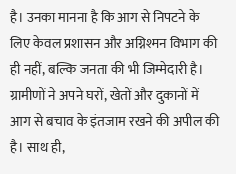है। उनका मानना है कि आग से निपटने के लिए केवल प्रशासन और अग्निश्मन विभाग की ही नहीं, बल्कि जनता की भी जिम्मेदारी है। ग्रामीणों ने अपने घरों, खेतों और दुकानों में आग से बचाव के इंतजाम रखने की अपील की है। साथ ही,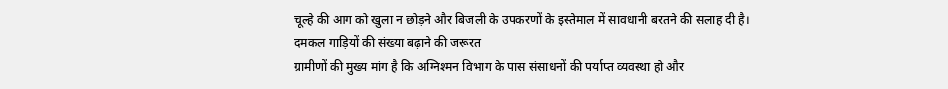चूल्हे की आग को खुला न छोड़ने और बिजली के उपकरणों के इस्तेमाल में सावधानी बरतने की सलाह दी है।
दमकल गाड़ियों की संख्या बढ़ाने की जरूरत
ग्रामीणों की मुख्य मांग है कि अग्निश्मन विभाग के पास संसाधनों की पर्याप्त व्यवस्था हो और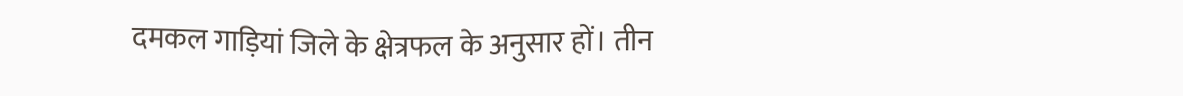दमकल गाड़ियां जिले के क्षेत्रफल के अनुसार हों। तीन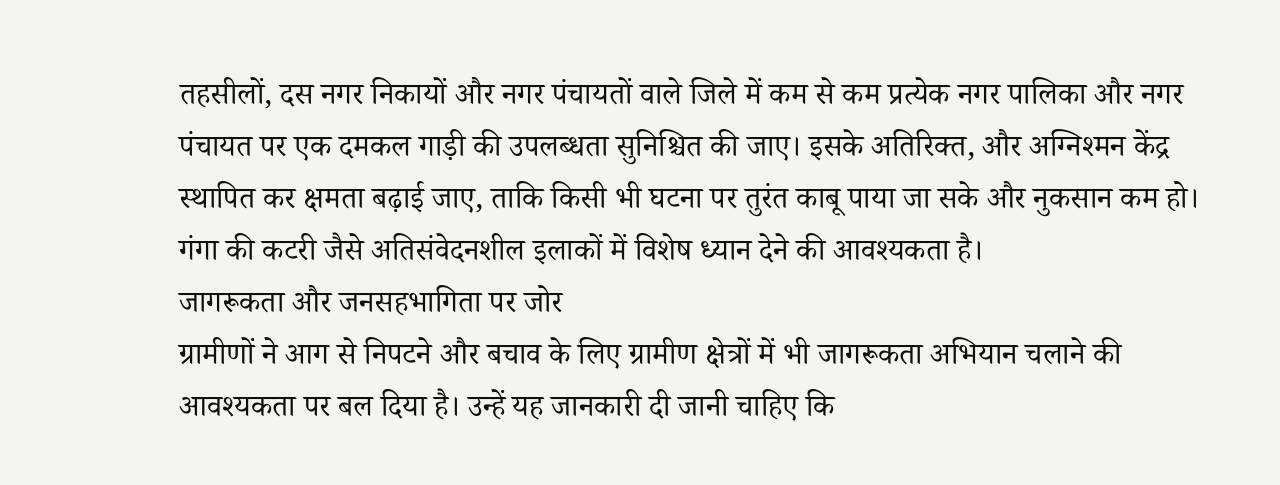तहसीलों, दस नगर निकायों और नगर पंचायतों वाले जिले में कम से कम प्रत्येक नगर पालिका और नगर पंचायत पर एक दमकल गाड़ी की उपलब्धता सुनिश्चित की जाए। इसके अतिरिक्त, और अग्निश्मन केंद्र स्थापित कर क्षमता बढ़ाई जाए, ताकि किसी भी घटना पर तुरंत काबू पाया जा सके और नुकसान कम हो। गंगा की कटरी जैसे अतिसंवेदनशील इलाकों में विशेष ध्यान देने की आवश्यकता है।
जागरूकता और जनसहभागिता पर जोर
ग्रामीणों ने आग से निपटने और बचाव के लिए ग्रामीण क्षेत्रों में भी जागरूकता अभियान चलाने की आवश्यकता पर बल दिया है। उन्हें यह जानकारी दी जानी चाहिए कि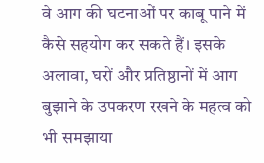वे आग की घटनाओं पर काबू पाने में कैसे सहयोग कर सकते हैं। इसके अलावा, घरों और प्रतिष्ठानों में आग बुझाने के उपकरण रखने के महत्व को भी समझाया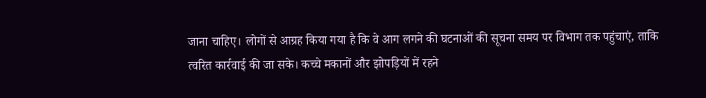जाना चाहिए। लोगों से आग्रह किया गया है कि वे आग लगने की घटनाओं की सूचना समय पर विभाग तक पहुंचाएं, ताकि त्वरित कार्रवाई की जा सके। कच्चे मकानों और झोपड़ियों में रहने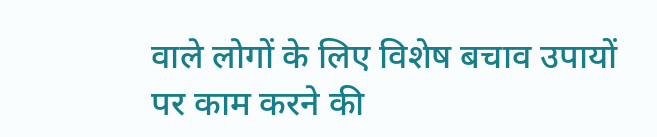वाले लोगों के लिए विशेष बचाव उपायों पर काम करने की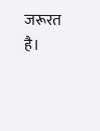जरूरत है।